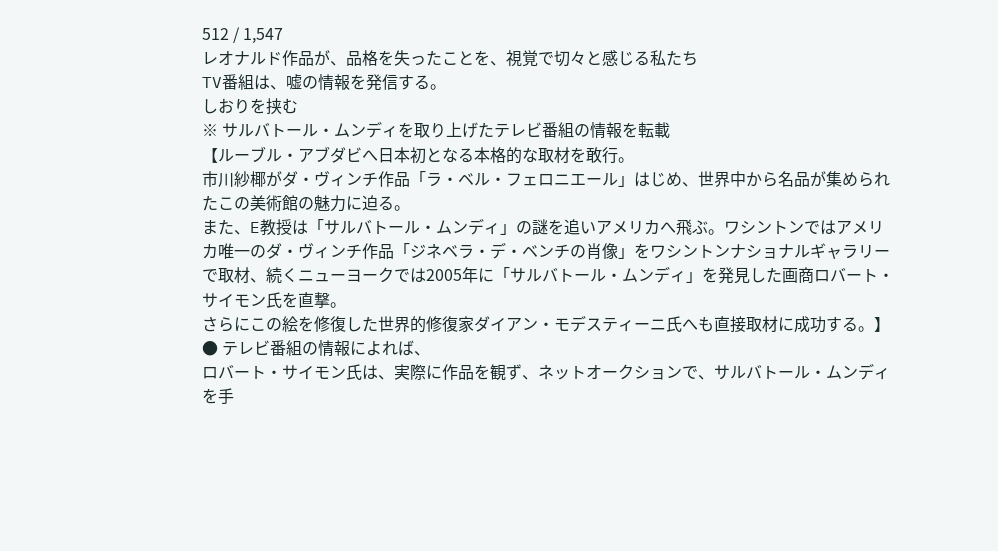512 / 1,547
レオナルド作品が、品格を失ったことを、視覚で切々と感じる私たち
TV番組は、嘘の情報を発信する。
しおりを挟む
※ サルバトール・ムンディを取り上げたテレビ番組の情報を転載
【ルーブル・アブダビへ日本初となる本格的な取材を敢行。
市川紗椰がダ・ヴィンチ作品「ラ・ベル・フェロニエール」はじめ、世界中から名品が集められたこの美術館の魅力に迫る。
また、E教授は「サルバトール・ムンディ」の謎を追いアメリカへ飛ぶ。ワシントンではアメリカ唯一のダ・ヴィンチ作品「ジネベラ・デ・ベンチの肖像」をワシントンナショナルギャラリーで取材、続くニューヨークでは2005年に「サルバトール・ムンディ」を発見した画商ロバート・サイモン氏を直撃。
さらにこの絵を修復した世界的修復家ダイアン・モデスティーニ氏へも直接取材に成功する。】
● テレビ番組の情報によれば、
ロバート・サイモン氏は、実際に作品を観ず、ネットオークションで、サルバトール・ムンディを手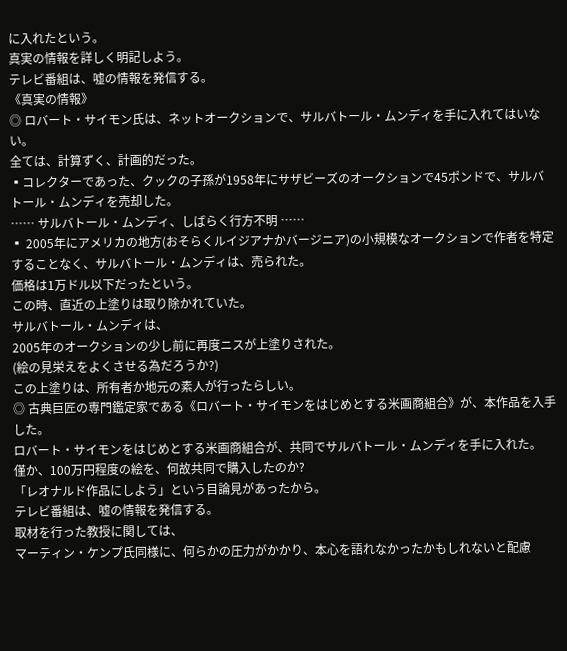に入れたという。
真実の情報を詳しく明記しよう。
テレビ番組は、嘘の情報を発信する。
《真実の情報》
◎ ロバート・サイモン氏は、ネットオークションで、サルバトール・ムンディを手に入れてはいない。
全ては、計算ずく、計画的だった。
▪コレクターであった、クックの子孫が1958年にサザビーズのオークションで45ポンドで、サルバトール・ムンディを売却した。
…… サルバトール・ムンディ、しばらく行方不明 ……
▪ 2005年にアメリカの地方(おそらくルイジアナかバージニア)の小規模なオークションで作者を特定することなく、サルバトール・ムンディは、売られた。
価格は1万ドル以下だったという。
この時、直近の上塗りは取り除かれていた。
サルバトール・ムンディは、
2005年のオークションの少し前に再度ニスが上塗りされた。
(絵の見栄えをよくさせる為だろうか?)
この上塗りは、所有者か地元の素人が行ったらしい。
◎ 古典巨匠の専門鑑定家である《ロバート・サイモンをはじめとする米画商組合》が、本作品を入手した。
ロバート・サイモンをはじめとする米画商組合が、共同でサルバトール・ムンディを手に入れた。
僅か、100万円程度の絵を、何故共同で購入したのか?
「レオナルド作品にしよう」という目論見があったから。
テレビ番組は、嘘の情報を発信する。
取材を行った教授に関しては、
マーティン・ケンプ氏同様に、何らかの圧力がかかり、本心を語れなかったかもしれないと配慮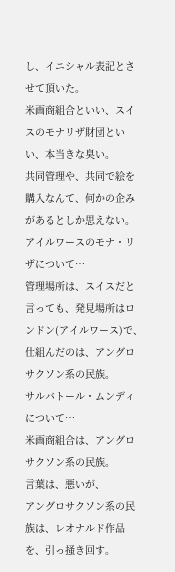し、イニシャル表記とさせて頂いた。
米画商組合といい、スイスのモナリザ財団といい、本当きな臭い。
共同管理や、共同で絵を購入なんて、何かの企みがあるとしか思えない。
アイルワースのモナ・リザについて…
管理場所は、スイスだと言っても、発見場所はロンドン(アイルワース)で、
仕組んだのは、アングロサクソン系の民族。
サルバトール・ムンディについて…
米画商組合は、アングロサクソン系の民族。
言葉は、悪いが、
アングロサクソン系の民族は、レオナルド作品を、引っ掻き回す。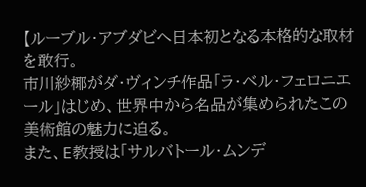【ルーブル・アブダビへ日本初となる本格的な取材を敢行。
市川紗椰がダ・ヴィンチ作品「ラ・ベル・フェロニエール」はじめ、世界中から名品が集められたこの美術館の魅力に迫る。
また、E教授は「サルバトール・ムンデ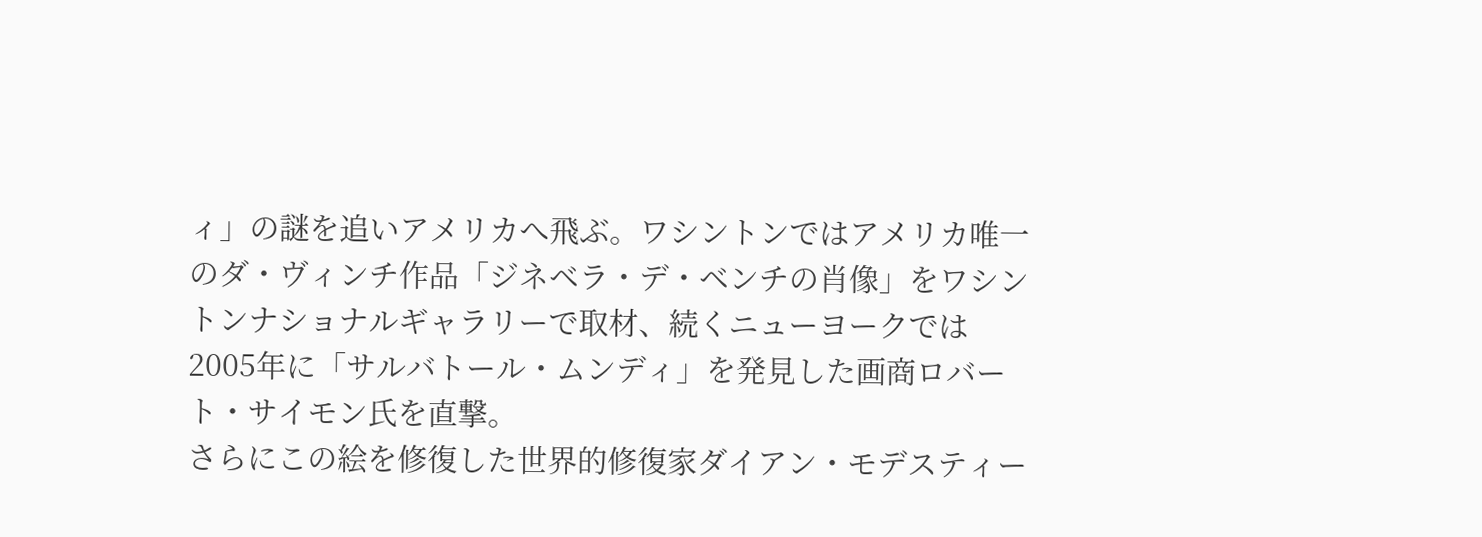ィ」の謎を追いアメリカへ飛ぶ。ワシントンではアメリカ唯一のダ・ヴィンチ作品「ジネベラ・デ・ベンチの肖像」をワシントンナショナルギャラリーで取材、続くニューヨークでは2005年に「サルバトール・ムンディ」を発見した画商ロバート・サイモン氏を直撃。
さらにこの絵を修復した世界的修復家ダイアン・モデスティー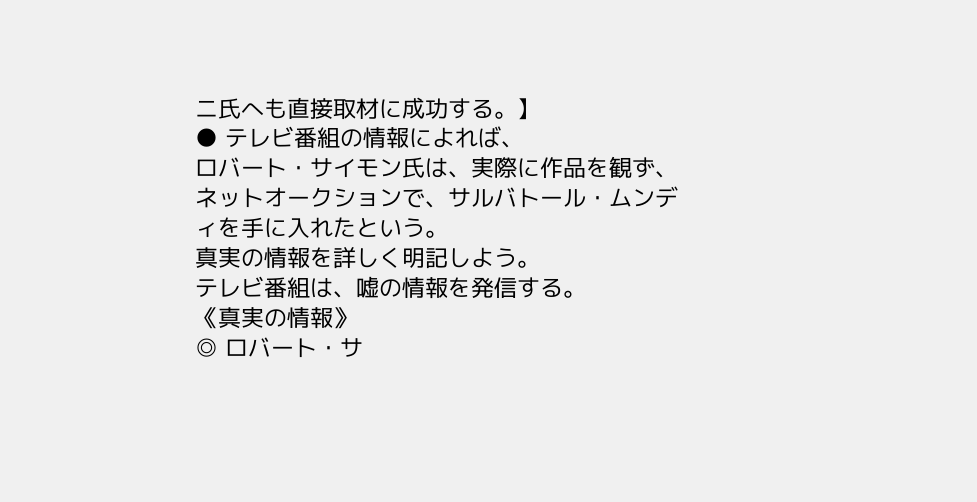ニ氏へも直接取材に成功する。】
● テレビ番組の情報によれば、
ロバート・サイモン氏は、実際に作品を観ず、ネットオークションで、サルバトール・ムンディを手に入れたという。
真実の情報を詳しく明記しよう。
テレビ番組は、嘘の情報を発信する。
《真実の情報》
◎ ロバート・サ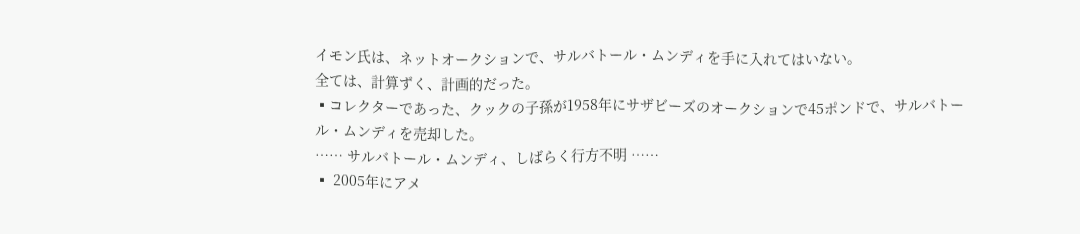イモン氏は、ネットオークションで、サルバトール・ムンディを手に入れてはいない。
全ては、計算ずく、計画的だった。
▪コレクターであった、クックの子孫が1958年にサザビーズのオークションで45ポンドで、サルバトール・ムンディを売却した。
…… サルバトール・ムンディ、しばらく行方不明 ……
▪ 2005年にアメ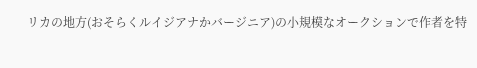リカの地方(おそらくルイジアナかバージニア)の小規模なオークションで作者を特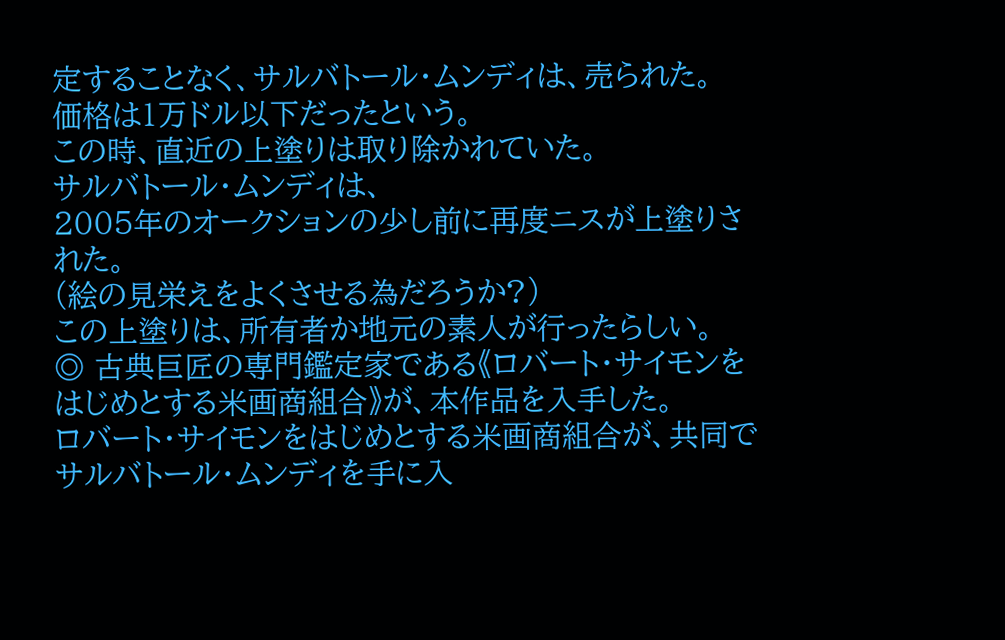定することなく、サルバトール・ムンディは、売られた。
価格は1万ドル以下だったという。
この時、直近の上塗りは取り除かれていた。
サルバトール・ムンディは、
2005年のオークションの少し前に再度ニスが上塗りされた。
(絵の見栄えをよくさせる為だろうか?)
この上塗りは、所有者か地元の素人が行ったらしい。
◎ 古典巨匠の専門鑑定家である《ロバート・サイモンをはじめとする米画商組合》が、本作品を入手した。
ロバート・サイモンをはじめとする米画商組合が、共同でサルバトール・ムンディを手に入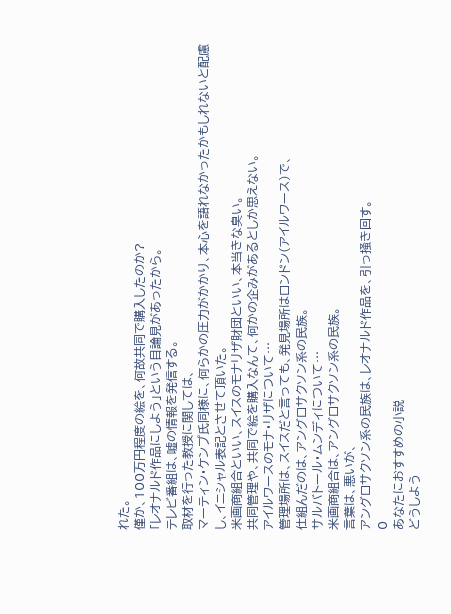れた。
僅か、100万円程度の絵を、何故共同で購入したのか?
「レオナルド作品にしよう」という目論見があったから。
テレビ番組は、嘘の情報を発信する。
取材を行った教授に関しては、
マーティン・ケンプ氏同様に、何らかの圧力がかかり、本心を語れなかったかもしれないと配慮し、イニシャル表記とさせて頂いた。
米画商組合といい、スイスのモナリザ財団といい、本当きな臭い。
共同管理や、共同で絵を購入なんて、何かの企みがあるとしか思えない。
アイルワースのモナ・リザについて…
管理場所は、スイスだと言っても、発見場所はロンドン(アイルワース)で、
仕組んだのは、アングロサクソン系の民族。
サルバトール・ムンディについて…
米画商組合は、アングロサクソン系の民族。
言葉は、悪いが、
アングロサクソン系の民族は、レオナルド作品を、引っ掻き回す。
0
あなたにおすすめの小説
どうしよう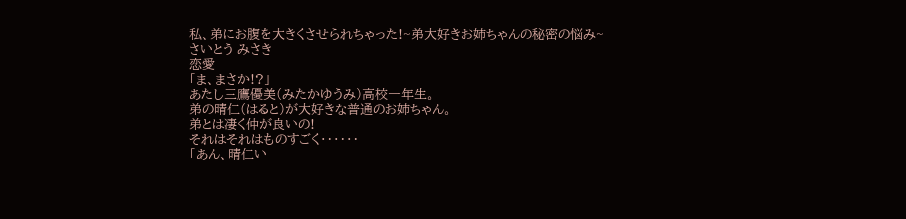私、弟にお腹を大きくさせられちゃった!~弟大好きお姉ちゃんの秘密の悩み~
さいとう みさき
恋愛
「ま、まさか!?」
あたし三鷹優美(みたかゆうみ)高校一年生。
弟の晴仁(はると)が大好きな普通のお姉ちゃん。
弟とは凄く仲が良いの!
それはそれはものすごく‥‥‥
「あん、晴仁い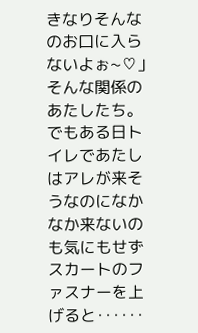きなりそんなのお口に入らないよぉ~♡」
そんな関係のあたしたち。
でもある日トイレであたしはアレが来そうなのになかなか来ないのも気にもせずスカートのファスナーを上げると‥‥‥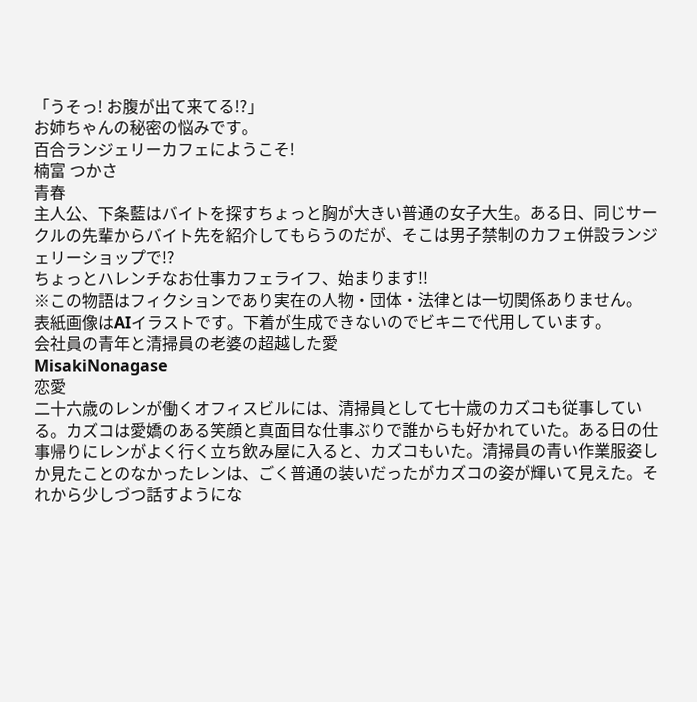「うそっ! お腹が出て来てる!?」
お姉ちゃんの秘密の悩みです。
百合ランジェリーカフェにようこそ!
楠富 つかさ
青春
主人公、下条藍はバイトを探すちょっと胸が大きい普通の女子大生。ある日、同じサークルの先輩からバイト先を紹介してもらうのだが、そこは男子禁制のカフェ併設ランジェリーショップで!?
ちょっとハレンチなお仕事カフェライフ、始まります!!
※この物語はフィクションであり実在の人物・団体・法律とは一切関係ありません。
表紙画像はAIイラストです。下着が生成できないのでビキニで代用しています。
会社員の青年と清掃員の老婆の超越した愛
MisakiNonagase
恋愛
二十六歳のレンが働くオフィスビルには、清掃員として七十歳のカズコも従事している。カズコは愛嬌のある笑顔と真面目な仕事ぶりで誰からも好かれていた。ある日の仕事帰りにレンがよく行く立ち飲み屋に入ると、カズコもいた。清掃員の青い作業服姿しか見たことのなかったレンは、ごく普通の装いだったがカズコの姿が輝いて見えた。それから少しづつ話すようにな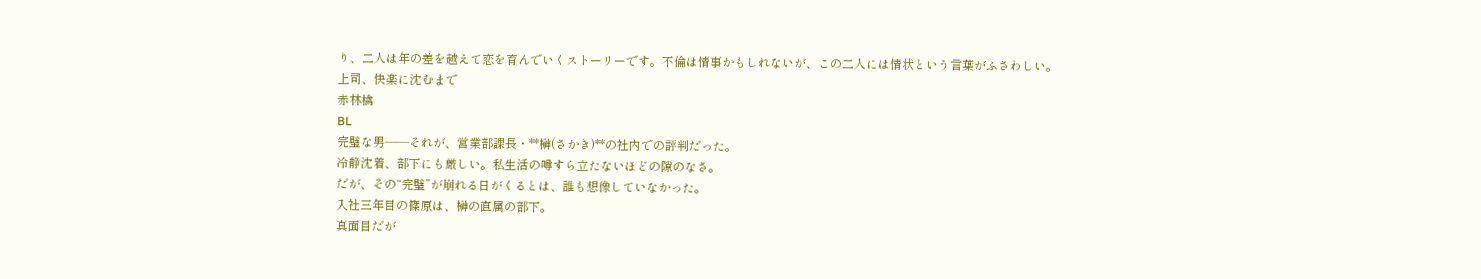り、二人は年の差を越えて恋を育んでいくストーリーです。不倫は情事かもしれないが、この二人には情状という言葉がふさわしい。
上司、快楽に沈むまで
赤林檎
BL
完璧な男――それが、営業部課長・**榊(さかき)**の社内での評判だった。
冷静沈着、部下にも厳しい。私生活の噂すら立たないほどの隙のなさ。
だが、その“完璧”が崩れる日がくるとは、誰も想像していなかった。
入社三年目の篠原は、榊の直属の部下。
真面目だが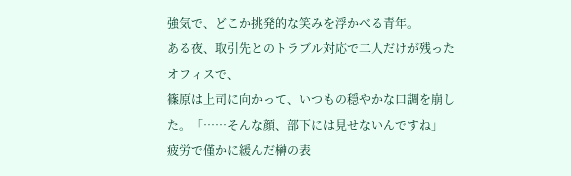強気で、どこか挑発的な笑みを浮かべる青年。
ある夜、取引先とのトラブル対応で二人だけが残ったオフィスで、
篠原は上司に向かって、いつもの穏やかな口調を崩した。「……そんな顔、部下には見せないんですね」
疲労で僅かに緩んだ榊の表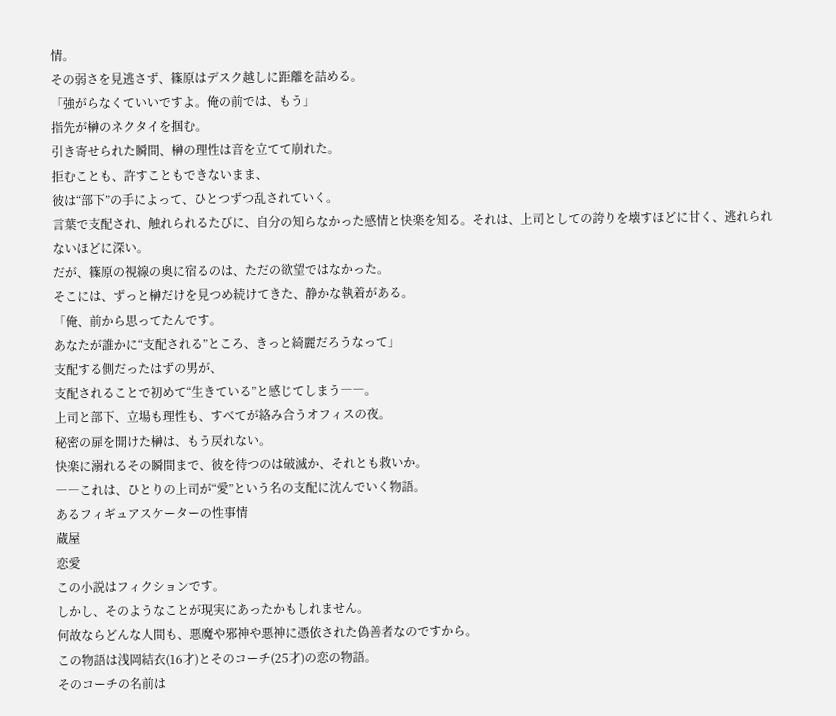情。
その弱さを見逃さず、篠原はデスク越しに距離を詰める。
「強がらなくていいですよ。俺の前では、もう」
指先が榊のネクタイを掴む。
引き寄せられた瞬間、榊の理性は音を立てて崩れた。
拒むことも、許すこともできないまま、
彼は“部下”の手によって、ひとつずつ乱されていく。
言葉で支配され、触れられるたびに、自分の知らなかった感情と快楽を知る。それは、上司としての誇りを壊すほどに甘く、逃れられないほどに深い。
だが、篠原の視線の奥に宿るのは、ただの欲望ではなかった。
そこには、ずっと榊だけを見つめ続けてきた、静かな執着がある。
「俺、前から思ってたんです。
あなたが誰かに“支配される”ところ、きっと綺麗だろうなって」
支配する側だったはずの男が、
支配されることで初めて“生きている”と感じてしまう――。
上司と部下、立場も理性も、すべてが絡み合うオフィスの夜。
秘密の扉を開けた榊は、もう戻れない。
快楽に溺れるその瞬間まで、彼を待つのは破滅か、それとも救いか。
――これは、ひとりの上司が“愛”という名の支配に沈んでいく物語。
あるフィギュアスケーターの性事情
蔵屋
恋愛
この小説はフィクションです。
しかし、そのようなことが現実にあったかもしれません。
何故ならどんな人間も、悪魔や邪神や悪神に憑依された偽善者なのですから。
この物語は浅岡結衣(16才)とそのコーチ(25才)の恋の物語。
そのコーチの名前は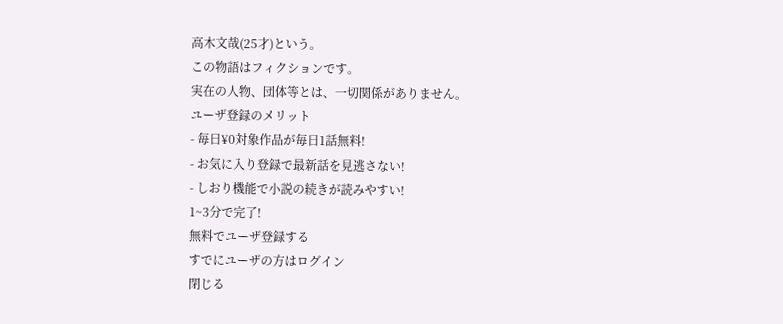高木文哉(25才)という。
この物語はフィクションです。
実在の人物、団体等とは、一切関係がありません。
ユーザ登録のメリット
- 毎日¥0対象作品が毎日1話無料!
- お気に入り登録で最新話を見逃さない!
- しおり機能で小説の続きが読みやすい!
1~3分で完了!
無料でユーザ登録する
すでにユーザの方はログイン
閉じる